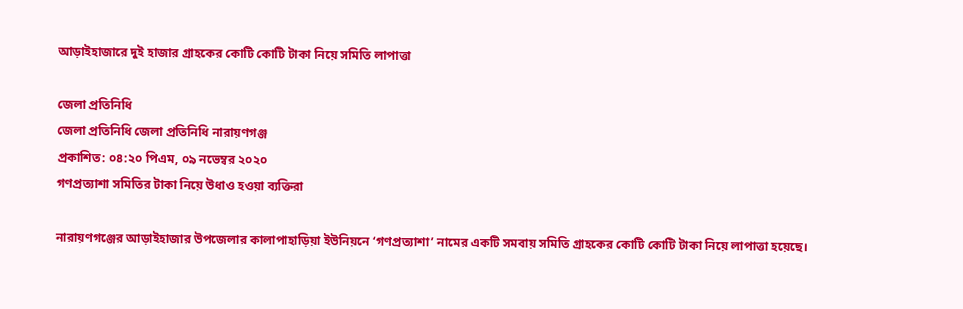আড়াইহাজারে দুই হাজার গ্রাহকের কোটি কোটি টাকা নিয়ে সমিতি লাপাত্তা

জেলা প্রতিনিধি
জেলা প্রতিনিধি জেলা প্রতিনিধি নারায়ণগঞ্জ
প্রকাশিত: ০৪:২০ পিএম, ০৯ নভেম্বর ২০২০
গণপ্রত্যাশা সমিতির টাকা নিয়ে উধাও হওয়া ব্যক্তিরা

নারায়ণগঞ্জের আড়াইহাজার উপজেলার কালাপাহাড়িয়া ইউনিয়নে ‘গণপ্রত্যাশা’ নামের একটি সমবায় সমিতি গ্রাহকের কোটি কোটি টাকা নিয়ে লাপাত্তা হয়েছে।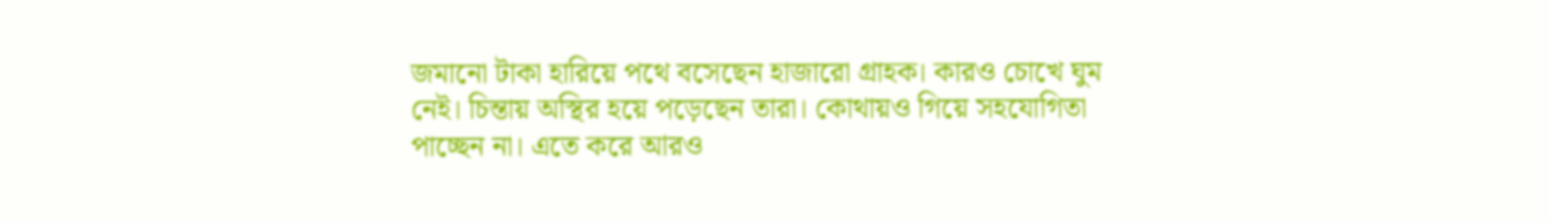জমানো টাকা হারিয়ে পথে বসেছেন হাজারো গ্রাহক। কারও চোখে ঘুম নেই। চিন্তায় অস্থির হয়ে পড়েছেন তারা। কোথায়ও গিয়ে সহযোগিতা পাচ্ছেন না। এতে করে আরও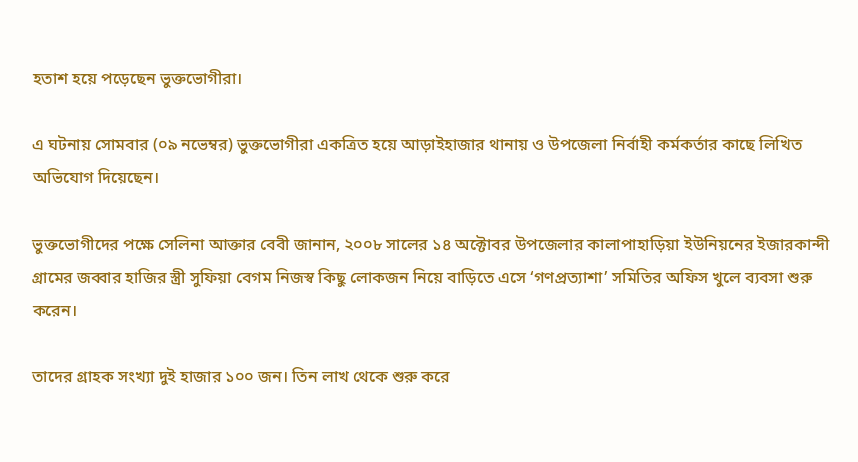হতাশ হয়ে পড়েছেন ভুক্তভোগীরা।

এ ঘটনায় সোমবার (০৯ নভেম্বর) ভুক্তভোগীরা একত্রিত হয়ে আড়াইহাজার থানায় ও উপজেলা নির্বাহী কর্মকর্তার কাছে লিখিত অভিযোগ দিয়েছেন।

ভুক্তভোগীদের পক্ষে সেলিনা আক্তার বেবী জানান, ২০০৮ সালের ১৪ অক্টোবর উপজেলার কালাপাহাড়িয়া ইউনিয়নের ইজারকান্দী গ্রামের জব্বার হাজির স্ত্রী সুফিয়া বেগম নিজস্ব কিছু লোকজন নিয়ে বাড়িতে এসে ‘গণপ্রত্যাশা’ সমিতির অফিস খুলে ব্যবসা শুরু করেন।

তাদের গ্রাহক সংখ্যা দুই হাজার ১০০ জন। তিন লাখ থেকে শুরু করে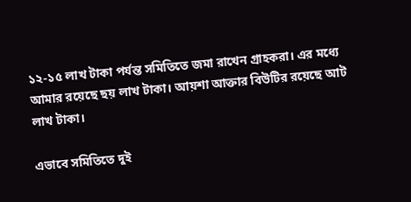১২-১৫ লাখ টাকা পর্যন্ত সমিতিতে জমা রাখেন গ্রাহকরা। এর মধ্যে আমার রয়েছে ছয় লাখ টাকা। আয়শা আক্তার বিউটির রয়েছে আট লাখ টাকা।

এভাবে সমিতিতে দুই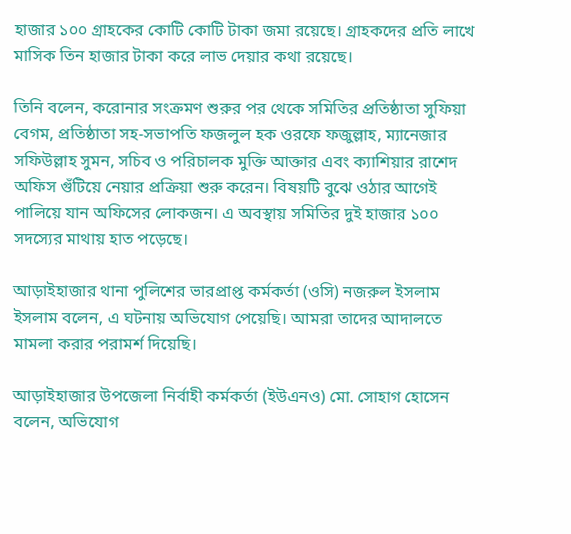হাজার ১০০ গ্রাহকের কোটি কোটি টাকা জমা রয়েছে। গ্রাহকদের প্রতি লাখে মাসিক তিন হাজার টাকা করে লাভ দেয়ার কথা রয়েছে।

তিনি বলেন, করোনার সংক্রমণ শুরুর পর থেকে সমিতির প্রতিষ্ঠাতা সুফিয়া বেগম, প্রতিষ্ঠাতা সহ-সভাপতি ফজলুল হক ওরফে ফজুল্লাহ, ম্যানেজার সফিউল্লাহ সুমন, সচিব ও পরিচালক মুক্তি আক্তার এবং ক্যাশিয়ার রাশেদ অফিস গুঁটিয়ে নেয়ার প্রক্রিয়া শুরু করেন। বিষয়টি বুঝে ওঠার আগেই পালিয়ে যান অফিসের লোকজন। এ অবস্থায় সমিতির দুই হাজার ১০০ সদস্যের মাথায় হাত পড়েছে।

আড়াইহাজার থানা পুলিশের ভারপ্রাপ্ত কর্মকর্তা (ওসি) নজরুল ইসলাম ইসলাম বলেন, এ ঘটনায় অভিযোগ পেয়েছি। আমরা তাদের আদালতে মামলা করার পরামর্শ দিয়েছি।

আড়াইহাজার উপজেলা নির্বাহী কর্মকর্তা (ইউএনও) মো. সোহাগ হোসেন বলেন, অভিযোগ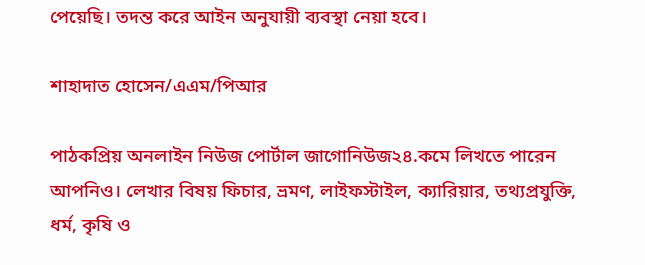পেয়েছি। তদন্ত করে আইন অনুযায়ী ব্যবস্থা নেয়া হবে।

শাহাদাত হোসেন/এএম/পিআর

পাঠকপ্রিয় অনলাইন নিউজ পোর্টাল জাগোনিউজ২৪.কমে লিখতে পারেন আপনিও। লেখার বিষয় ফিচার, ভ্রমণ, লাইফস্টাইল, ক্যারিয়ার, তথ্যপ্রযুক্তি, ধর্ম, কৃষি ও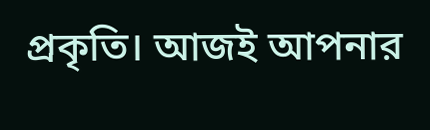প্রকৃতি। আজই আপনার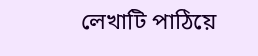লেখাটি পাঠিয়ে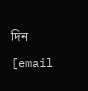দিন [email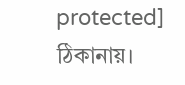protected] ঠিকানায়।